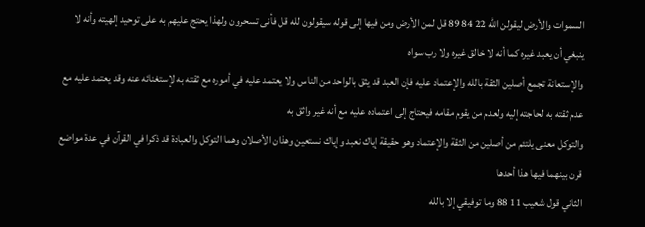السموات والأرض ليقولن الله 22 84 89 قل لمن الأرض ومن فيها إلى قوله سيقولون لله قل فأنى تسحرون ولهذا يحتج عليهم به على توحيد إلهيته وأنه لا ينبغي أن يعبد غيره كما أنه لا خالق غيره ولا رب سواه
والإستعانة تجمع أصلين الثقة بالله والإعتماد عليه فإن العبد قد يثق بالواحد من الناس ولا يعتمد عليه في أموره مع ثقته به لإستغنائه عنه وقد يعتمد عليه مع عدم ثقته به لحاجته إليه ولعدم من يقوم مقامه فيحتاج إلى اعتماده عليه مع أنه غير واثق به
والتوكل معنى يلتئم من أصلين من الثقة والإعتماد وهو حقيقة إياك نعبد وإياك نستعين وهذان الأصلان وهما التوكل والعبادة قد ذكرا في القرآن في عدة مواضع قرن بينهما فيها هذا أحدها
الثاني قول شعيب 11 88 وما توفيقي إلا بالله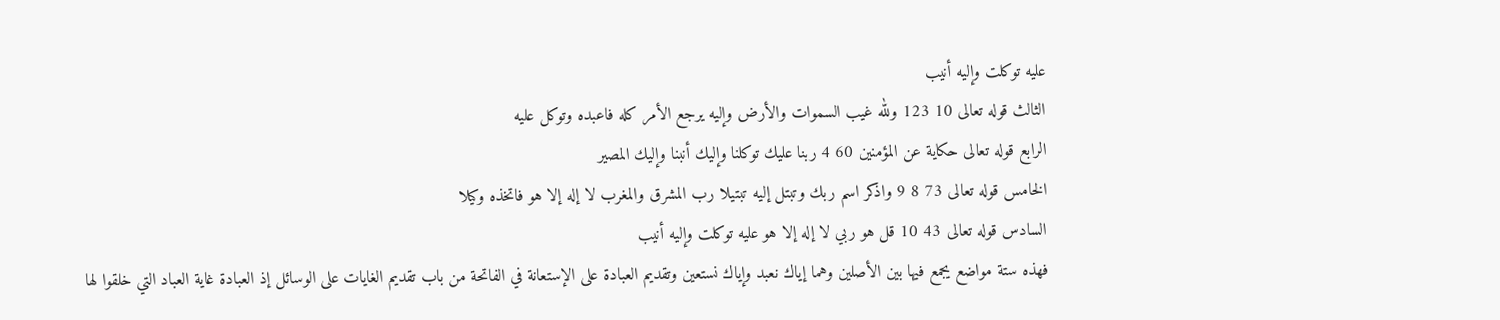عليه توكلت وإليه أنيب
الثالث قوله تعالى 10 123 ولله غيب السموات والأرض وإليه يرجع الأمر كله فاعبده وتوكل عليه
الرابع قوله تعالى حكاية عن المؤمنين 60 4 ربنا عليك توكلنا وإليك أنبنا وإليك المصير
الخامس قوله تعالى 73 8 9 واذكر اسم ربك وتبتل إليه تبتيلا رب المشرق والمغرب لا إله إلا هو فاتخذه وكيلا
السادس قوله تعالى 43 10 قل هو ربي لا إله إلا هو عليه توكلت وإليه أنيب
فهذه ستة مواضع يجمع فيها بين الأصلين وهما إياك نعبد وإياك نستعين وتقديم العبادة على الإستعانة في الفاتحة من باب تقديم الغايات على الوسائل إذ العبادة غاية العباد التي خلقوا لها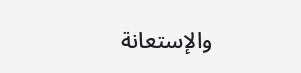والإستعانة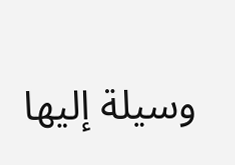وسيلة إليها